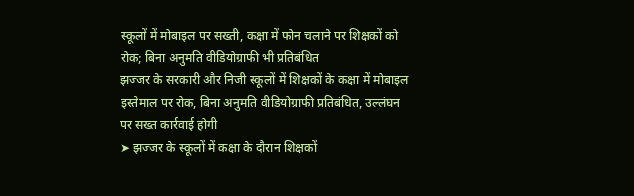स्कूलों में मोबाइल पर सख्ती, कक्षा में फोन चलाने पर शिक्षकों को रोक; बिना अनुमति वीडियोग्राफी भी प्रतिबंधित
झज्जर के सरकारी और निजी स्कूलों में शिक्षकों के कक्षा में मोबाइल इस्तेमाल पर रोक, बिना अनुमति वीडियोग्राफी प्रतिबंधित, उल्लंघन पर सख्त कार्रवाई होगी
➤ झज्जर के स्कूलों में कक्षा के दौरान शिक्षकों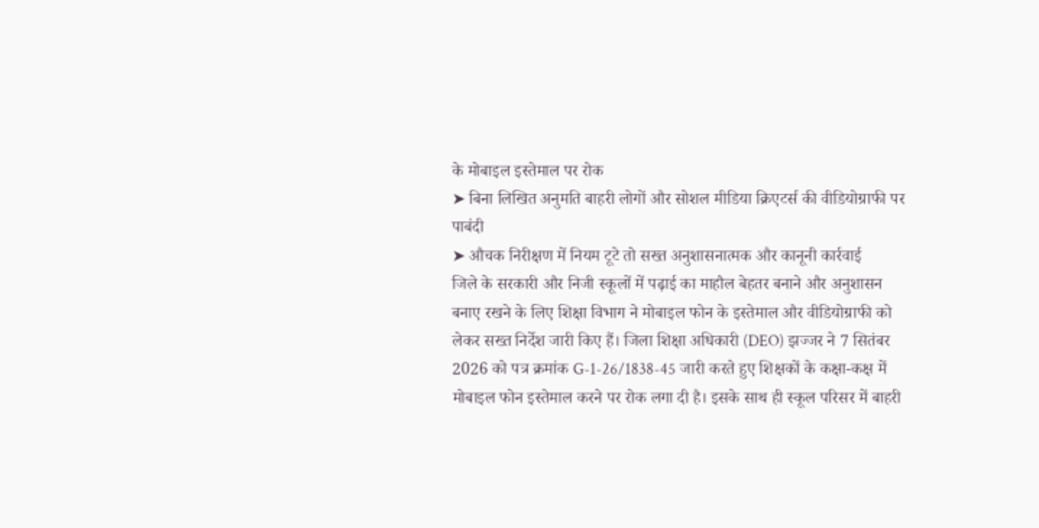के मोबाइल इस्तेमाल पर रोक
➤ बिना लिखित अनुमति बाहरी लोगों और सोशल मीडिया क्रिएटर्स की वीडियोग्राफी पर पाबंदी
➤ औचक निरीक्षण में नियम टूटे तो सख्त अनुशासनात्मक और कानूनी कार्रवाई
जिले के सरकारी और निजी स्कूलों में पढ़ाई का माहौल बेहतर बनाने और अनुशासन बनाए रखने के लिए शिक्षा विभाग ने मोबाइल फोन के इस्तेमाल और वीडियोग्राफी को लेकर सख्त निर्देश जारी किए हैं। जिला शिक्षा अधिकारी (DEO) झज्जर ने 7 सितंबर 2026 को पत्र क्रमांक G-1-26/1838-45 जारी करते हुए शिक्षकों के कक्षा-कक्ष में मोबाइल फोन इस्तेमाल करने पर रोक लगा दी है। इसके साथ ही स्कूल परिसर में बाहरी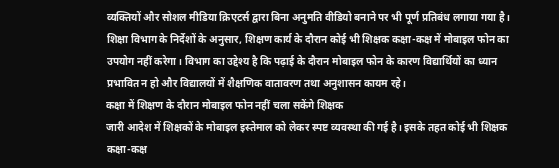व्यक्तियों और सोशल मीडिया क्रिएटर्स द्वारा बिना अनुमति वीडियो बनाने पर भी पूर्ण प्रतिबंध लगाया गया है।
शिक्षा विभाग के निर्देशों के अनुसार, शिक्षण कार्य के दौरान कोई भी शिक्षक कक्षा-कक्ष में मोबाइल फोन का उपयोग नहीं करेगा। विभाग का उद्देश्य है कि पढ़ाई के दौरान मोबाइल फोन के कारण विद्यार्थियों का ध्यान प्रभावित न हो और विद्यालयों में शैक्षणिक वातावरण तथा अनुशासन कायम रहे।
कक्षा में शिक्षण के दौरान मोबाइल फोन नहीं चला सकेंगे शिक्षक
जारी आदेश में शिक्षकों के मोबाइल इस्तेमाल को लेकर स्पष्ट व्यवस्था की गई है। इसके तहत कोई भी शिक्षक कक्षा-कक्ष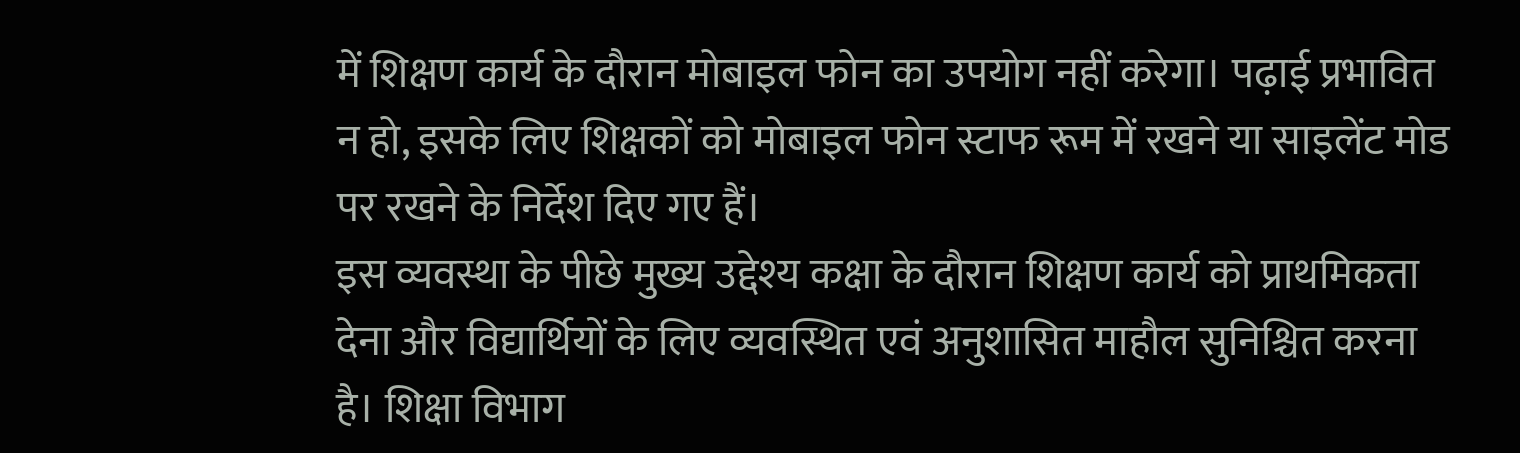में शिक्षण कार्य के दौरान मोबाइल फोन का उपयोग नहीं करेगा। पढ़ाई प्रभावित न हो, इसके लिए शिक्षकों को मोबाइल फोन स्टाफ रूम में रखने या साइलेंट मोड पर रखने के निर्देश दिए गए हैं।
इस व्यवस्था के पीछे मुख्य उद्देश्य कक्षा के दौरान शिक्षण कार्य को प्राथमिकता देना और विद्यार्थियों के लिए व्यवस्थित एवं अनुशासित माहौल सुनिश्चित करना है। शिक्षा विभाग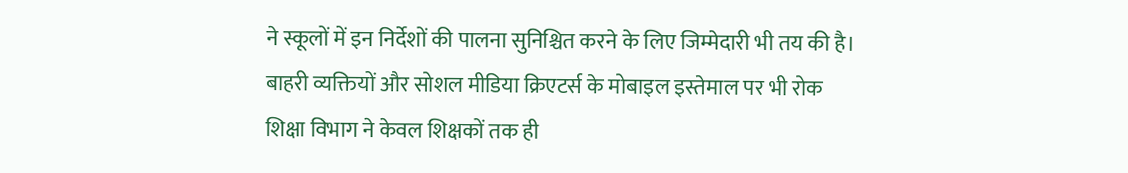ने स्कूलों में इन निर्देशों की पालना सुनिश्चित करने के लिए जिम्मेदारी भी तय की है।
बाहरी व्यक्तियों और सोशल मीडिया क्रिएटर्स के मोबाइल इस्तेमाल पर भी रोक
शिक्षा विभाग ने केवल शिक्षकों तक ही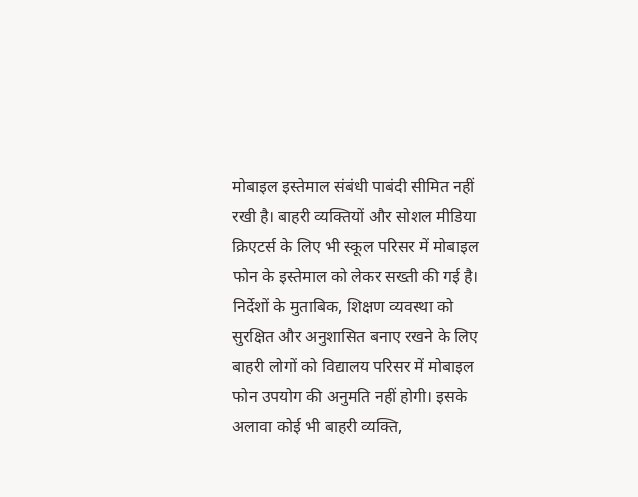मोबाइल इस्तेमाल संबंधी पाबंदी सीमित नहीं रखी है। बाहरी व्यक्तियों और सोशल मीडिया क्रिएटर्स के लिए भी स्कूल परिसर में मोबाइल फोन के इस्तेमाल को लेकर सख्ती की गई है।
निर्देशों के मुताबिक, शिक्षण व्यवस्था को सुरक्षित और अनुशासित बनाए रखने के लिए बाहरी लोगों को विद्यालय परिसर में मोबाइल फोन उपयोग की अनुमति नहीं होगी। इसके अलावा कोई भी बाहरी व्यक्ति,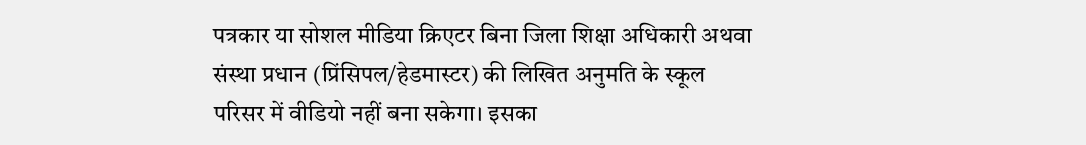पत्रकार या सोशल मीडिया क्रिएटर बिना जिला शिक्षा अधिकारी अथवा संस्था प्रधान (प्रिंसिपल/हेडमास्टर) की लिखित अनुमति के स्कूल परिसर में वीडियो नहीं बना सकेगा। इसका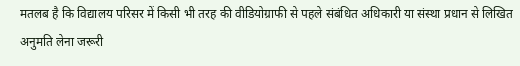मतलब है कि विद्यालय परिसर में किसी भी तरह की वीडियोग्राफी से पहले संबंधित अधिकारी या संस्था प्रधान से लिखित अनुमति लेना जरूरी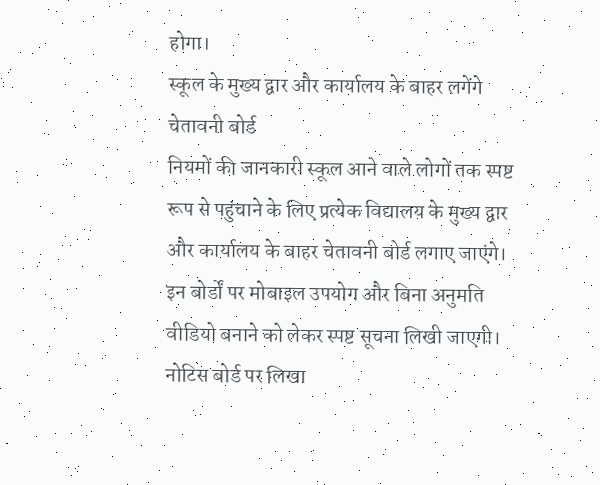होगा।
स्कूल के मुख्य द्वार और कार्यालय के बाहर लगेंगे चेतावनी बोर्ड
नियमों की जानकारी स्कूल आने वाले लोगों तक स्पष्ट रूप से पहुंचाने के लिए प्रत्येक विद्यालय के मुख्य द्वार और कार्यालय के बाहर चेतावनी बोर्ड लगाए जाएंगे। इन बोर्डों पर मोबाइल उपयोग और बिना अनुमति वीडियो बनाने को लेकर स्पष्ट सूचना लिखी जाएगी।
नोटिस बोर्ड पर लिखा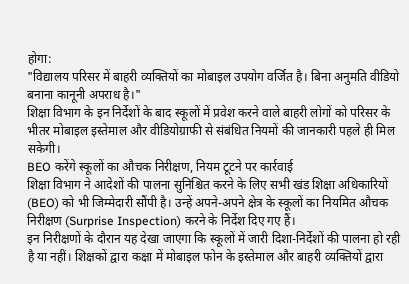होगा:
"विद्यालय परिसर में बाहरी व्यक्तियों का मोबाइल उपयोग वर्जित है। बिना अनुमति वीडियो बनाना कानूनी अपराध है।"
शिक्षा विभाग के इन निर्देशों के बाद स्कूलों में प्रवेश करने वाले बाहरी लोगों को परिसर के भीतर मोबाइल इस्तेमाल और वीडियोग्राफी से संबंधित नियमों की जानकारी पहले ही मिल सकेगी।
BEO करेंगे स्कूलों का औचक निरीक्षण, नियम टूटने पर कार्रवाई
शिक्षा विभाग ने आदेशों की पालना सुनिश्चित करने के लिए सभी खंड शिक्षा अधिकारियों (BEO) को भी जिम्मेदारी सौंपी है। उन्हें अपने-अपने क्षेत्र के स्कूलों का नियमित औचक निरीक्षण (Surprise Inspection) करने के निर्देश दिए गए हैं।
इन निरीक्षणों के दौरान यह देखा जाएगा कि स्कूलों में जारी दिशा-निर्देशों की पालना हो रही है या नहीं। शिक्षकों द्वारा कक्षा में मोबाइल फोन के इस्तेमाल और बाहरी व्यक्तियों द्वारा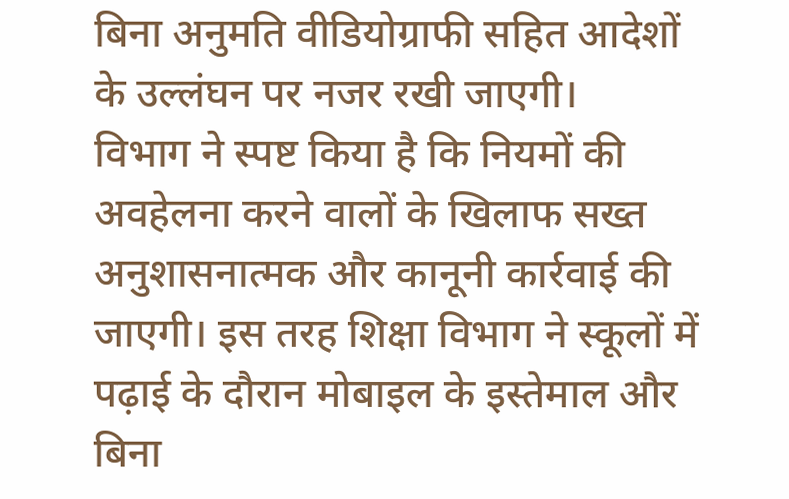बिना अनुमति वीडियोग्राफी सहित आदेशों के उल्लंघन पर नजर रखी जाएगी।
विभाग ने स्पष्ट किया है कि नियमों की अवहेलना करने वालों के खिलाफ सख्त अनुशासनात्मक और कानूनी कार्रवाई की जाएगी। इस तरह शिक्षा विभाग ने स्कूलों में पढ़ाई के दौरान मोबाइल के इस्तेमाल और बिना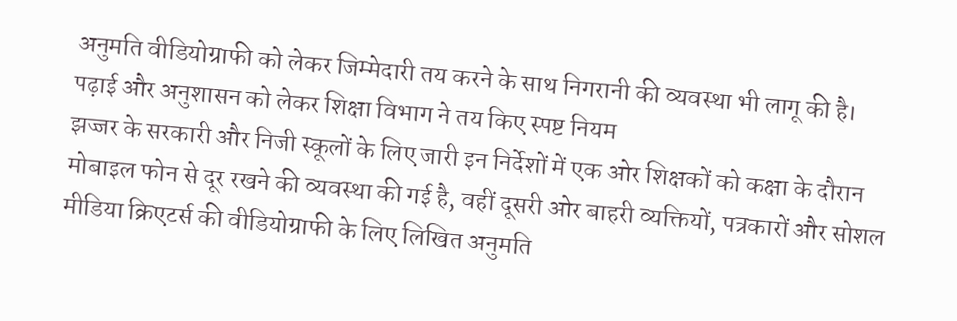अनुमति वीडियोग्राफी को लेकर जिम्मेदारी तय करने के साथ निगरानी की व्यवस्था भी लागू की है।
पढ़ाई और अनुशासन को लेकर शिक्षा विभाग ने तय किए स्पष्ट नियम
झज्जर के सरकारी और निजी स्कूलों के लिए जारी इन निर्देशों में एक ओर शिक्षकों को कक्षा के दौरान मोबाइल फोन से दूर रखने की व्यवस्था की गई है, वहीं दूसरी ओर बाहरी व्यक्तियों, पत्रकारों और सोशल मीडिया क्रिएटर्स की वीडियोग्राफी के लिए लिखित अनुमति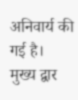अनिवार्य की गई है।
मुख्य द्वार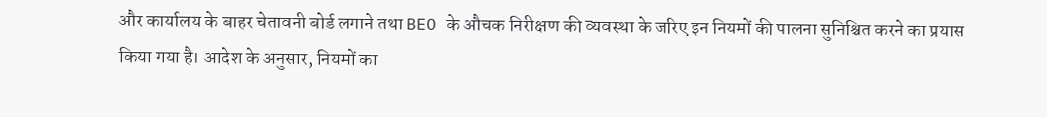और कार्यालय के बाहर चेतावनी बोर्ड लगाने तथा BEO के औचक निरीक्षण की व्यवस्था के जरिए इन नियमों की पालना सुनिश्चित करने का प्रयास किया गया है। आदेश के अनुसार, नियमों का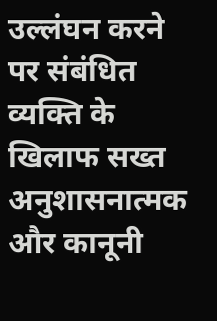उल्लंघन करने पर संबंधित व्यक्ति के खिलाफ सख्त अनुशासनात्मक और कानूनी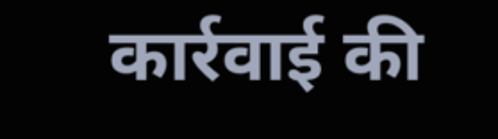कार्रवाई की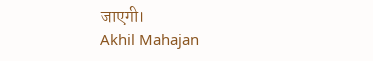जाएगी।
Akhil Mahajan